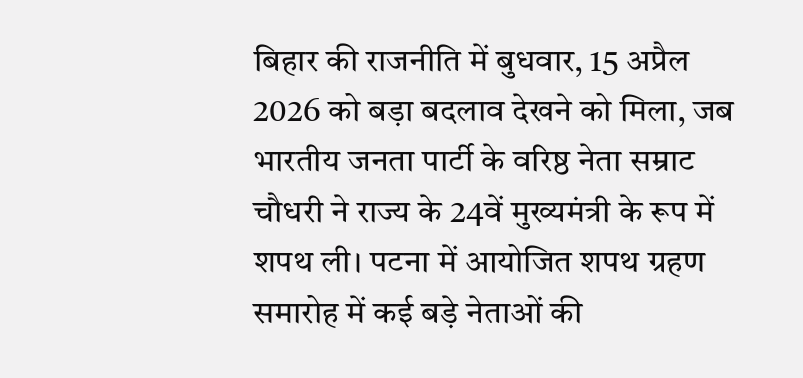बिहार की राजनीति में बुधवार, 15 अप्रैल 2026 को बड़ा बदलाव देखने को मिला, जब भारतीय जनता पार्टी के वरिष्ठ नेता सम्राट चौधरी ने राज्य के 24वें मुख्यमंत्री के रूप में शपथ ली। पटना में आयोजित शपथ ग्रहण समारोह में कई बड़े नेताओं की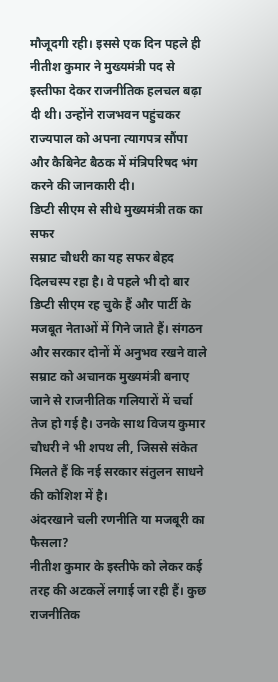मौजूदगी रही। इससे एक दिन पहले ही नीतीश कुमार ने मुख्यमंत्री पद से इस्तीफा देकर राजनीतिक हलचल बढ़ा दी थी। उन्होंने राजभवन पहुंचकर राज्यपाल को अपना त्यागपत्र सौंपा और कैबिनेट बैठक में मंत्रिपरिषद भंग करने की जानकारी दी।
डिप्टी सीएम से सीधे मुख्यमंत्री तक का सफर
सम्राट चौधरी का यह सफर बेहद दिलचस्प रहा है। वे पहले भी दो बार डिप्टी सीएम रह चुके हैं और पार्टी के मजबूत नेताओं में गिने जाते हैं। संगठन और सरकार दोनों में अनुभव रखने वाले सम्राट को अचानक मुख्यमंत्री बनाए जाने से राजनीतिक गलियारों में चर्चा तेज हो गई है। उनके साथ विजय कुमार चौधरी ने भी शपथ ली, जिससे संकेत मिलते हैं कि नई सरकार संतुलन साधने की कोशिश में है।
अंदरखाने चली रणनीति या मजबूरी का फैसला?
नीतीश कुमार के इस्तीफे को लेकर कई तरह की अटकलें लगाई जा रही हैं। कुछ राजनीतिक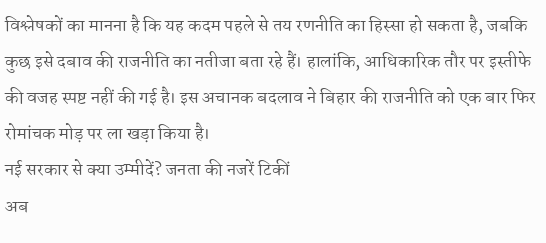विश्लेषकों का मानना है कि यह कदम पहले से तय रणनीति का हिस्सा हो सकता है, जबकि कुछ इसे दबाव की राजनीति का नतीजा बता रहे हैं। हालांकि, आधिकारिक तौर पर इस्तीफे की वजह स्पष्ट नहीं की गई है। इस अचानक बदलाव ने बिहार की राजनीति को एक बार फिर रोमांचक मोड़ पर ला खड़ा किया है।
नई सरकार से क्या उम्मीदें? जनता की नजरें टिकीं
अब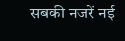सबकी नजरें नई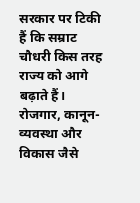सरकार पर टिकी हैं कि सम्राट चौधरी किस तरह राज्य को आगे बढ़ाते हैं। रोजगार, कानून-व्यवस्था और विकास जैसे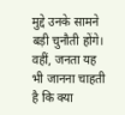मुद्दे उनके सामने बड़ी चुनौती होंगे। वहीं, जनता यह भी जानना चाहती है कि क्या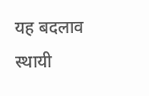यह बदलाव स्थायी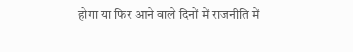होगा या फिर आने वाले दिनों में राजनीति में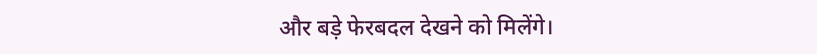और बड़े फेरबदल देखने को मिलेंगे।